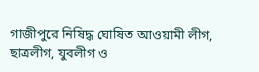গাজীপুরে নিষিদ্ধ ঘোষিত আওয়ামী লীগ, ছাত্রলীগ, যুবলীগ ও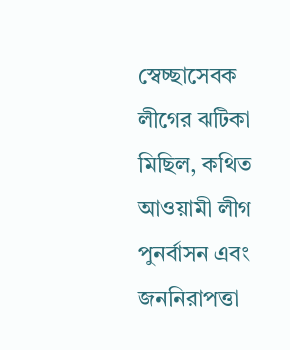স্বেচ্ছাসেবক লীগের ঝটিকা মিছিল, কথিত আওয়ামী লীগ পুনর্বাসন এবং জননিরাপত্তা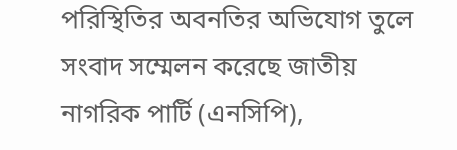পরিস্থিতির অবনতির অভিযোগ তুলে সংবাদ সম্মেলন করেছে জাতীয় নাগরিক পার্টি (এনসিপি),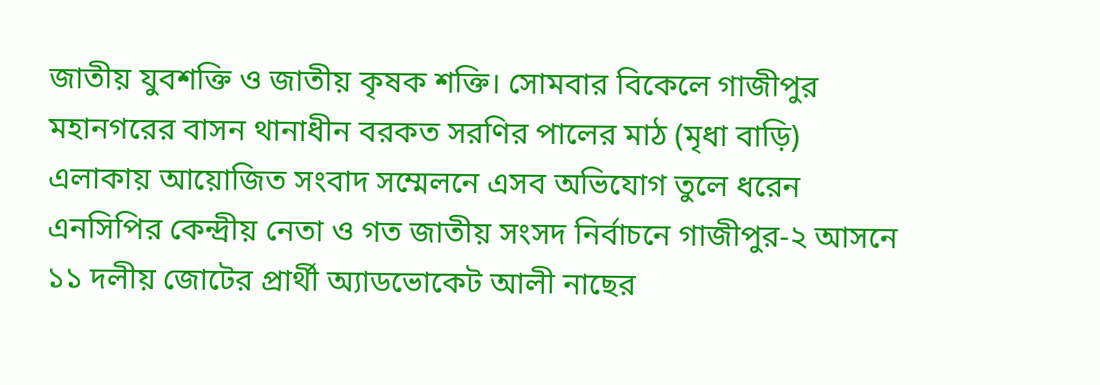জাতীয় যুবশক্তি ও জাতীয় কৃষক শক্তি। সোমবার বিকেলে গাজীপুর মহানগরের বাসন থানাধীন বরকত সরণির পালের মাঠ (মৃধা বাড়ি) এলাকায় আয়োজিত সংবাদ সম্মেলনে এসব অভিযোগ তুলে ধরেন এনসিপির কেন্দ্রীয় নেতা ও গত জাতীয় সংসদ নির্বাচনে গাজীপুর-২ আসনে ১১ দলীয় জোটের প্রার্থী অ্যাডভোকেট আলী নাছের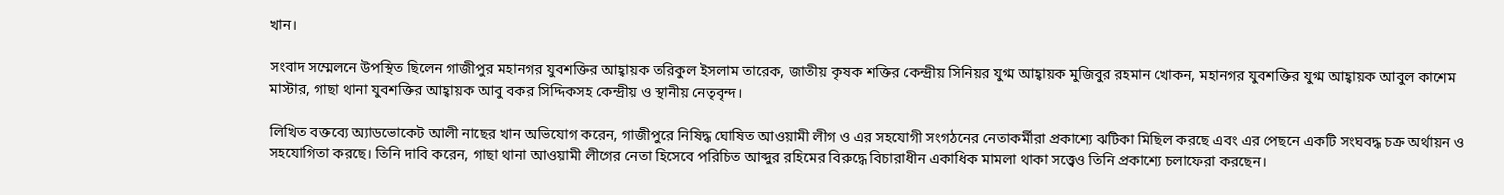খান।

সংবাদ সম্মেলনে উপস্থিত ছিলেন গাজীপুর মহানগর যুবশক্তির আহ্বায়ক তরিকুল ইসলাম তারেক, জাতীয় কৃষক শক্তির কেন্দ্রীয় সিনিয়র যুগ্ম আহ্বায়ক মুজিবুর রহমান খোকন, মহানগর যুবশক্তির যুগ্ম আহ্বায়ক আবুল কাশেম মাস্টার, গাছা থানা যুবশক্তির আহ্বায়ক আবু বকর সিদ্দিকসহ কেন্দ্রীয় ও স্থানীয় নেতৃবৃন্দ।

লিখিত বক্তব্যে অ্যাডভোকেট আলী নাছের খান অভিযোগ করেন, গাজীপুরে নিষিদ্ধ ঘোষিত আওয়ামী লীগ ও এর সহযোগী সংগঠনের নেতাকর্মীরা প্রকাশ্যে ঝটিকা মিছিল করছে এবং এর পেছনে একটি সংঘবদ্ধ চক্র অর্থায়ন ও সহযোগিতা করছে। তিনি দাবি করেন, গাছা থানা আওয়ামী লীগের নেতা হিসেবে পরিচিত আব্দুর রহিমের বিরুদ্ধে বিচারাধীন একাধিক মামলা থাকা সত্ত্বেও তিনি প্রকাশ্যে চলাফেরা করছেন।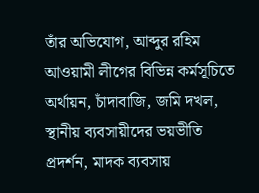তাঁর অভিযোগ, আব্দুর রহিম আওয়ামী লীগের বিভিন্ন কর্মসূচিতে অর্থায়ন, চাঁদাবাজি, জমি দখল, স্থানীয় ব্যবসায়ীদের ভয়ভীতি প্রদর্শন, মাদক ব্যবসায়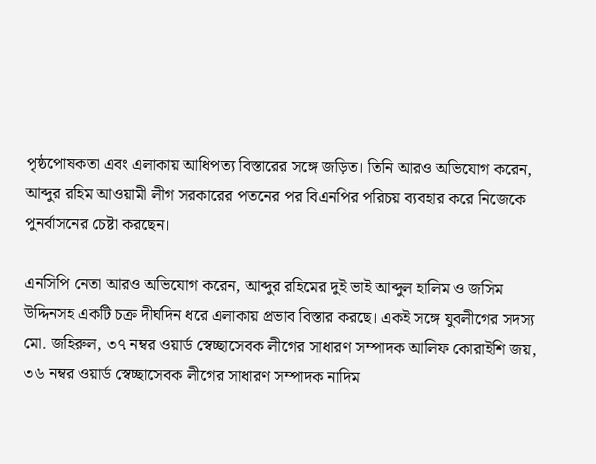পৃষ্ঠপোষকতা এবং এলাকায় আধিপত্য বিস্তারের সঙ্গে জড়িত। তিনি আরও অভিযোগ করেন, আব্দুর রহিম আওয়ামী লীগ সরকারের পতনের পর বিএনপির পরিচয় ব্যবহার করে নিজেকে পুনর্বাসনের চেষ্টা করছেন।

এনসিপি নেতা আরও অভিযোগ করেন, আব্দুর রহিমের দুই ভাই আব্দুল হালিম ও জসিম উদ্দিনসহ একটি চক্র দীর্ঘদিন ধরে এলাকায় প্রভাব বিস্তার করছে। একই সঙ্গে যুবলীগের সদস্য মো. জহিরুল, ৩৭ নম্বর ওয়ার্ড স্বেচ্ছাসেবক লীগের সাধারণ সম্পাদক আলিফ কোরাইশি জয়, ৩৬ নম্বর ওয়ার্ড স্বেচ্ছাসেবক লীগের সাধারণ সম্পাদক নাদিম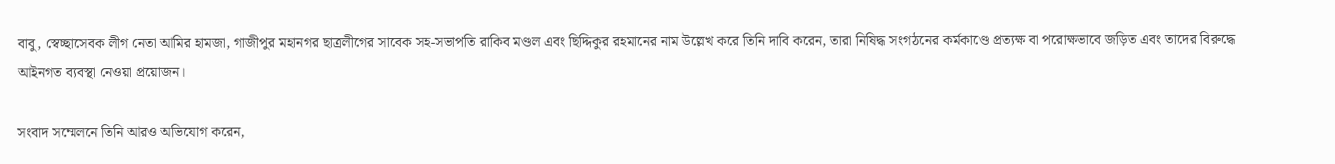বাবু, স্বেচ্ছাসেবক লীগ নেতা আমির হামজা, গাজীপুর মহানগর ছাত্রলীগের সাবেক সহ-সভাপতি রাকিব মণ্ডল এবং ছিদ্দিকুর রহমানের নাম উল্লেখ করে তিনি দাবি করেন, তারা নিষিদ্ধ সংগঠনের কর্মকাণ্ডে প্রত্যক্ষ বা পরোক্ষভাবে জড়িত এবং তাদের বিরুদ্ধে আইনগত ব্যবস্থা নেওয়া প্রয়োজন।

সংবাদ সম্মেলনে তিনি আরও অভিযোগ করেন,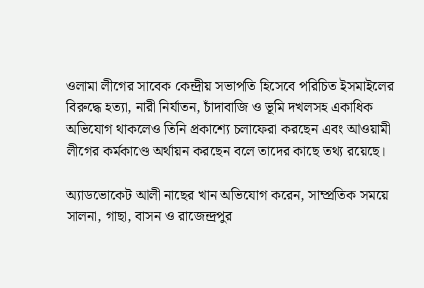ওলামা লীগের সাবেক কেন্দ্রীয় সভাপতি হিসেবে পরিচিত ইসমাইলের বিরুদ্ধে হত্যা, নারী নির্যাতন, চাঁদাবাজি ও ভূমি দখলসহ একাধিক অভিযোগ থাকলেও তিনি প্রকাশ্যে চলাফেরা করছেন এবং আওয়ামী লীগের কর্মকাণ্ডে অর্থায়ন করছেন বলে তাদের কাছে তথ্য রয়েছে।

অ্যাডভোকেট আলী নাছের খান অভিযোগ করেন, সাম্প্রতিক সময়ে সালনা, গাছা, বাসন ও রাজেন্দ্রপুর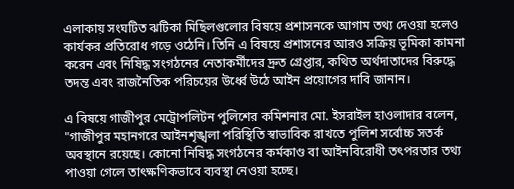এলাকায় সংঘটিত ঝটিকা মিছিলগুলোর বিষয়ে প্রশাসনকে আগাম তথ্য দেওয়া হলেও কার্যকর প্রতিরোধ গড়ে ওঠেনি। তিনি এ বিষয়ে প্রশাসনের আরও সক্রিয় ভূমিকা কামনা করেন এবং নিষিদ্ধ সংগঠনের নেতাকর্মীদের দ্রুত গ্রেপ্তার, কথিত অর্থদাতাদের বিরুদ্ধে তদন্ত এবং রাজনৈতিক পরিচয়ের উর্ধ্বে উঠে আইন প্রয়োগের দাবি জানান।

এ বিষয়ে গাজীপুর মেট্রোপলিটন পুলিশের কমিশনার মো. ইসরাইল হাওলাদার বলেন, "গাজীপুর মহানগরে আইনশৃঙ্খলা পরিস্থিতি স্বাভাবিক রাখতে পুলিশ সর্বোচ্চ সতর্ক অবস্থানে রয়েছে। কোনো নিষিদ্ধ সংগঠনের কর্মকাণ্ড বা আইনবিরোধী তৎপরতার তথ্য পাওয়া গেলে তাৎক্ষণিকভাবে ব্যবস্থা নেওয়া হচ্ছে।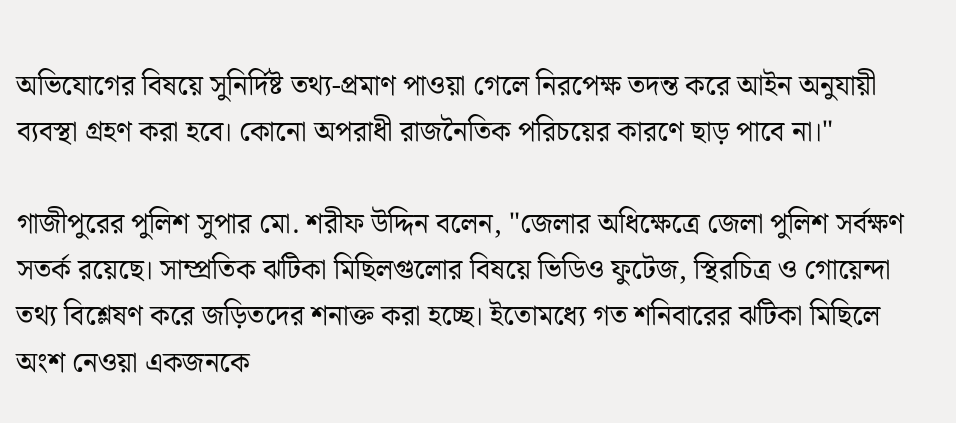অভিযোগের বিষয়ে সুনির্দিষ্ট তথ্য-প্রমাণ পাওয়া গেলে নিরপেক্ষ তদন্ত করে আইন অনুযায়ী ব্যবস্থা গ্রহণ করা হবে। কোনো অপরাধী রাজনৈতিক পরিচয়ের কারণে ছাড় পাবে না।"

গাজীপুরের পুলিশ সুপার মো. শরীফ উদ্দিন বলেন, "জেলার অধিক্ষেত্রে জেলা পুলিশ সর্বক্ষণ সতর্ক রয়েছে। সাম্প্রতিক ঝটিকা মিছিলগুলোর বিষয়ে ভিডিও ফুটেজ, স্থিরচিত্র ও গোয়েন্দা তথ্য বিশ্লেষণ করে জড়িতদের শনাক্ত করা হচ্ছে। ইতোমধ্যে গত শনিবারের ঝটিকা মিছিলে অংশ নেওয়া একজনকে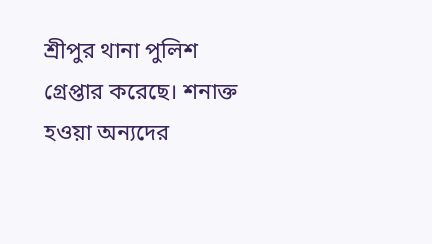শ্রীপুর থানা পুলিশ গ্রেপ্তার করেছে। শনাক্ত হওয়া অন্যদের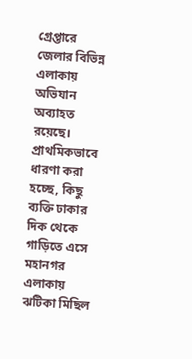গ্রেপ্তারে জেলার বিভিন্ন এলাকায় অভিযান অব্যাহত রয়েছে। প্রাথমিকভাবে ধারণা করা হচ্ছে, কিছু ব্যক্তি ঢাকার দিক থেকে গাড়িতে এসে মহানগর এলাকায় ঝটিকা মিছিল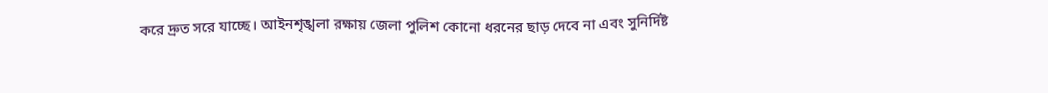করে দ্রুত সরে যাচ্ছে। আইনশৃঙ্খলা রক্ষায় জেলা পুলিশ কোনো ধরনের ছাড় দেবে না এবং সুনির্দিষ্ট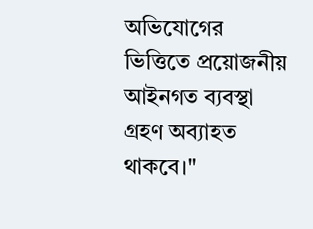অভিযোগের ভিত্তিতে প্রয়োজনীয় আইনগত ব্যবস্থা গ্রহণ অব্যাহত থাকবে।"